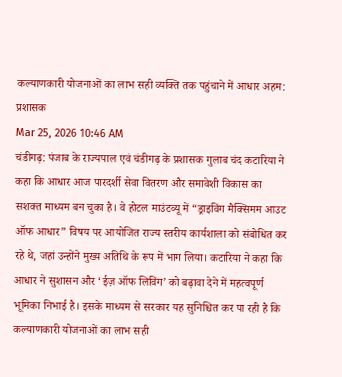कल्याणकारी योजनाओं का लाभ सही व्यक्ति तक पहुंचाने में आधार अहम: प्रशासक
Mar 25, 2026 10:46 AM
चंडीगढ़: पंजाब के राज्यपाल एवं चंडीगढ़ के प्रशासक गुलाब चंद कटारिया ने कहा कि आधार आज पारदर्शी सेवा वितरण और समावेशी विकास का सशक्त माध्यम बन चुका है। वे होटल माउंटव्यू में “ड्राइविंग मैक्सिमम आउट ऑफ आधार” विषय पर आयोजित राज्य स्तरीय कार्यशाला को संबोधित कर रहे थे, जहां उन्होंने मुख्य अतिथि के रूप में भाग लिया। कटारिया ने कहा कि आधार ने सुशासन और ‘ईज़ ऑफ लिविंग’ को बढ़ावा देने में महत्वपूर्ण भूमिका निभाई है। इसके माध्यम से सरकार यह सुनिश्चित कर पा रही है कि कल्याणकारी योजनाओं का लाभ सही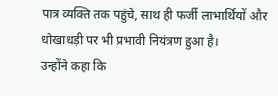पात्र व्यक्ति तक पहुंचे, साथ ही फर्जी लाभार्थियों और धोखाधड़ी पर भी प्रभावी नियंत्रण हुआ है।
उन्होंने कहा कि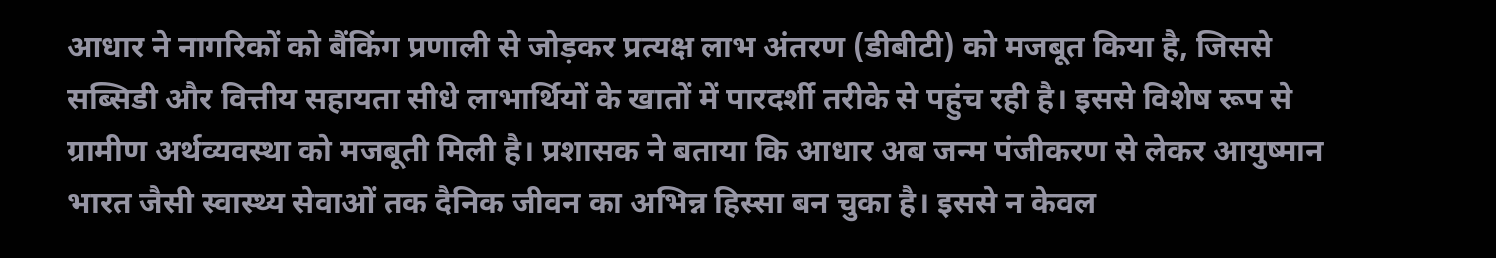आधार ने नागरिकों को बैंकिंग प्रणाली से जोड़कर प्रत्यक्ष लाभ अंतरण (डीबीटी) को मजबूत किया है, जिससे सब्सिडी और वित्तीय सहायता सीधे लाभार्थियों के खातों में पारदर्शी तरीके से पहुंच रही है। इससे विशेष रूप से ग्रामीण अर्थव्यवस्था को मजबूती मिली है। प्रशासक ने बताया कि आधार अब जन्म पंजीकरण से लेकर आयुष्मान भारत जैसी स्वास्थ्य सेवाओं तक दैनिक जीवन का अभिन्न हिस्सा बन चुका है। इससे न केवल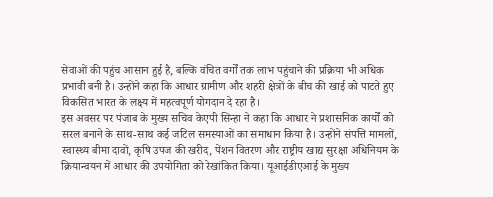सेवाओं की पहुंच आसान हुई है, बल्कि वंचित वर्गों तक लाभ पहुंचाने की प्रक्रिया भी अधिक प्रभावी बनी है। उन्होंने कहा कि आधार ग्रामीण और शहरी क्षेत्रों के बीच की खाई को पाटते हुए विकसित भारत के लक्ष्य में महत्वपूर्ण योगदान दे रहा है।
इस अवसर पर पंजाब के मुख्य सचिव केएपी सिन्हा ने कहा कि आधार ने प्रशासनिक कार्यों को सरल बनाने के साथ-साथ कई जटिल समस्याओं का समाधान किया है। उन्होंने संपत्ति मामलों, स्वास्थ्य बीमा दावों, कृषि उपज की खरीद, पेंशन वितरण और राष्ट्रीय खाद्य सुरक्षा अधिनियम के क्रियान्वयन में आधार की उपयोगिता को रेखांकित किया। यूआईडीएआई के मुख्य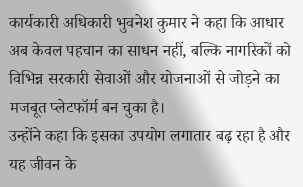कार्यकारी अधिकारी भुवनेश कुमार ने कहा कि आधार अब केवल पहचान का साधन नहीं, बल्कि नागरिकों को विभिन्न सरकारी सेवाओं और योजनाओं से जोड़ने का मजबूत प्लेटफॉर्म बन चुका है।
उन्होंने कहा कि इसका उपयोग लगातार बढ़ रहा है और यह जीवन के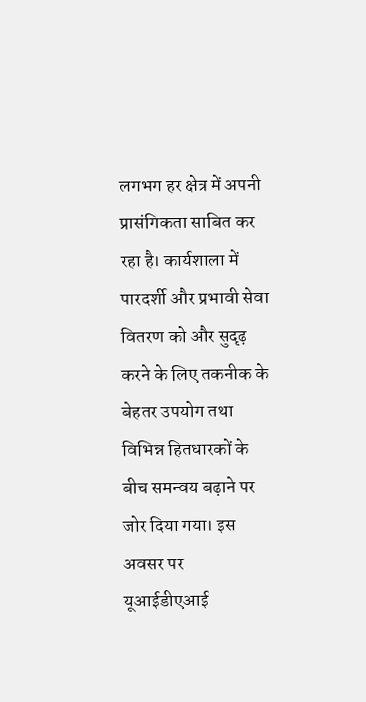लगभग हर क्षेत्र में अपनी प्रासंगिकता साबित कर रहा है। कार्यशाला में पारदर्शी और प्रभावी सेवा वितरण को और सुदृढ़ करने के लिए तकनीक के बेहतर उपयोग तथा विभिन्न हितधारकों के बीच समन्वय बढ़ाने पर जोर दिया गया। इस अवसर पर यूआईडीएआई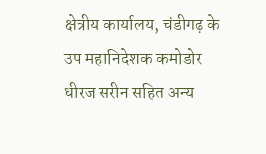क्षेत्रीय कार्यालय, चंडीगढ़ के उप महानिदेशक कमोडोर धीरज सरीन सहित अन्य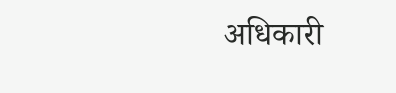अधिकारी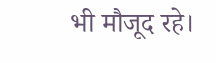भी मौजूद रहे।